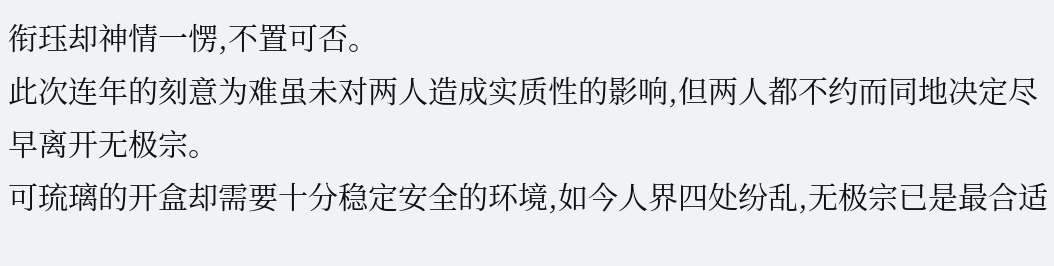衔珏却神情一愣,不置可否。
此次连年的刻意为难虽未对两人造成实质性的影响,但两人都不约而同地决定尽早离开无极宗。
可琉璃的开盒却需要十分稳定安全的环境,如今人界四处纷乱,无极宗已是最合适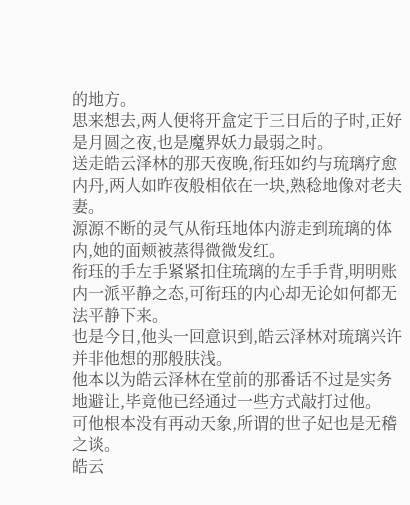的地方。
思来想去,两人便将开盒定于三日后的子时,正好是月圆之夜,也是魔界妖力最弱之时。
送走皓云泽林的那天夜晚,衔珏如约与琉璃疗愈内丹,两人如昨夜般相依在一块,熟稔地像对老夫妻。
源源不断的灵气从衔珏地体内游走到琉璃的体内,她的面颊被蒸得微微发红。
衔珏的手左手紧紧扣住琉璃的左手手背,明明账内一派平静之态,可衔珏的内心却无论如何都无法平静下来。
也是今日,他头一回意识到,皓云泽林对琉璃兴许并非他想的那般肤浅。
他本以为皓云泽林在堂前的那番话不过是实务地避让,毕竟他已经通过一些方式敲打过他。
可他根本没有再动天象,所谓的世子妃也是无稽之谈。
皓云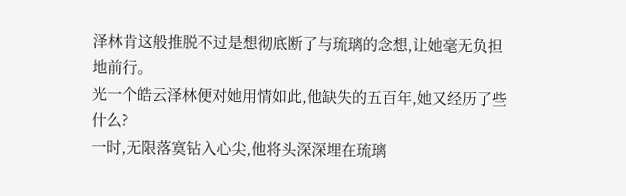泽林肯这般推脱不过是想彻底断了与琉璃的念想,让她毫无负担地前行。
光一个皓云泽林便对她用情如此,他缺失的五百年,她又经历了些什么?
一时,无限落寞钻入心尖,他将头深深埋在琉璃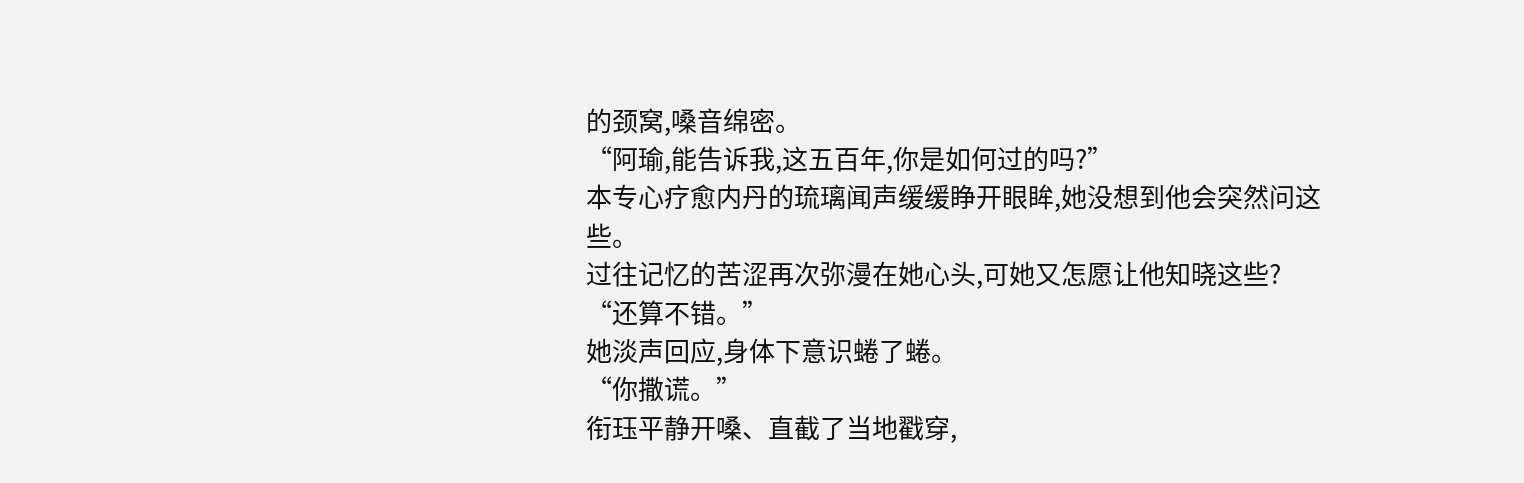的颈窝,嗓音绵密。
“阿瑜,能告诉我,这五百年,你是如何过的吗?”
本专心疗愈内丹的琉璃闻声缓缓睁开眼眸,她没想到他会突然问这些。
过往记忆的苦涩再次弥漫在她心头,可她又怎愿让他知晓这些?
“还算不错。”
她淡声回应,身体下意识蜷了蜷。
“你撒谎。”
衔珏平静开嗓、直截了当地戳穿,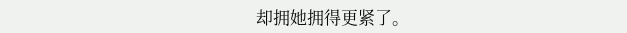却拥她拥得更紧了。